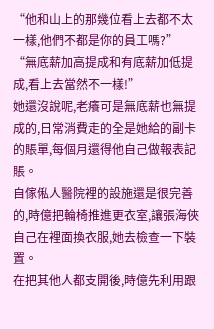“他和山上的那幾位看上去都不太一樣,他們不都是你的員工嗎?”
“無底薪加高提成和有底薪加低提成,看上去當然不一樣!”
她還沒說呢,老癢可是無底薪也無提成的,日常消費走的全是她給的副卡的賬單,每個月還得他自己做報表記賬。
自傢俬人醫院裡的設施還是很完善的,時億把輪椅推進更衣室,讓張海俠自己在裡面換衣服,她去檢查一下裝置。
在把其他人都支開後,時億先利用跟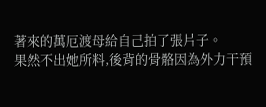著來的萬厄渡母給自己拍了張片子。
果然不出她所料,後背的骨骼因為外力干預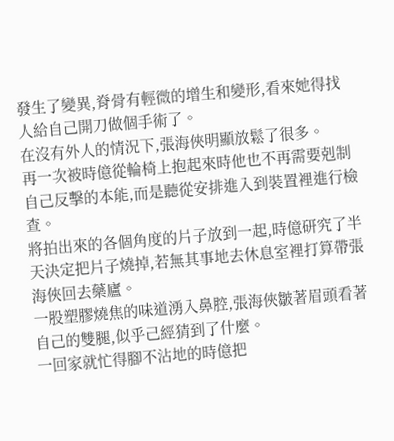發生了變異,脊骨有輕微的增生和變形,看來她得找人給自己開刀做個手術了。
在沒有外人的情況下,張海俠明顯放鬆了很多。
再一次被時億從輪椅上抱起來時他也不再需要剋制自己反擊的本能,而是聽從安排進入到裝置裡進行檢查。
將拍出來的各個角度的片子放到一起,時億研究了半天決定把片子燒掉,若無其事地去休息室裡打算帶張海俠回去藥廬。
一股塑膠燒焦的味道湧入鼻腔,張海俠皺著眉頭看著自己的雙腿,似乎己經猜到了什麼。
一回家就忙得腳不沾地的時億把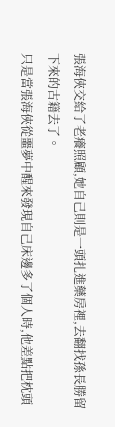張海俠交給了老癢照顧,她自己則是一頭扎進藥房裡,去翻找孫長勝留下來的古籍去了。
只是當張海俠從噩夢中醒來發現自己床邊多了個人時,他差點把枕頭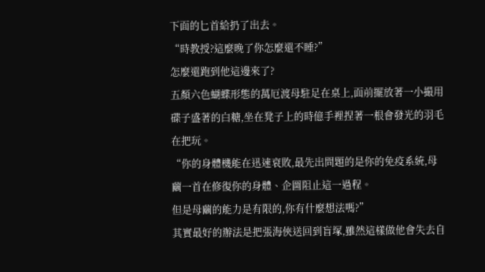下面的匕首給扔了出去。
“時教授?這麼晚了你怎麼還不睡?”
怎麼還跑到他這邊來了?
五顏六色蝴蝶形態的萬厄渡母駐足在桌上,面前擺放著一小撮用碟子盛著的白糖,坐在凳子上的時億手裡捏著一根會發光的羽毛在把玩。
“你的身體機能在迅速衰敗,最先出問題的是你的免疫系統,母繭一首在修復你的身體、企圖阻止這一過程。
但是母繭的能力是有限的,你有什麼想法嗎?”
其實最好的辦法是把張海俠送回到盲塚,雖然這樣做他會失去自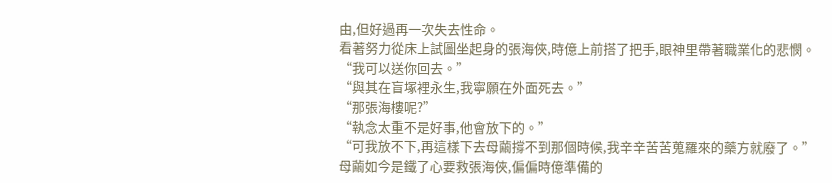由,但好過再一次失去性命。
看著努力從床上試圖坐起身的張海俠,時億上前搭了把手,眼神里帶著職業化的悲憫。
“我可以送你回去。”
“與其在盲塚裡永生,我寧願在外面死去。”
“那張海樓呢?”
“執念太重不是好事,他會放下的。”
“可我放不下,再這樣下去母繭撐不到那個時候,我辛辛苦苦蒐羅來的藥方就廢了。”
母繭如今是鐵了心要救張海俠,偏偏時億準備的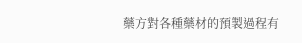藥方對各種藥材的預製過程有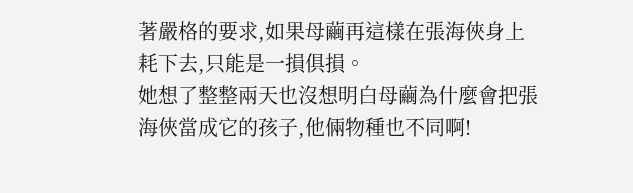著嚴格的要求,如果母繭再這樣在張海俠身上耗下去,只能是一損俱損。
她想了整整兩天也沒想明白母繭為什麼會把張海俠當成它的孩子,他倆物種也不同啊!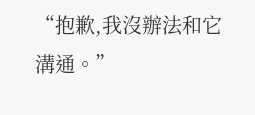“抱歉,我沒辦法和它溝通。”